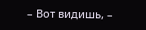– Вот видишь, –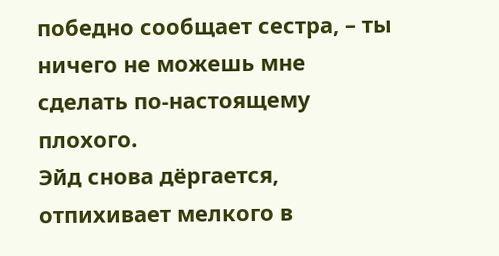победно сообщает сестра, – ты ничего не можешь мне сделать по-настоящему плохого.
Эйд снова дёргается, отпихивает мелкого в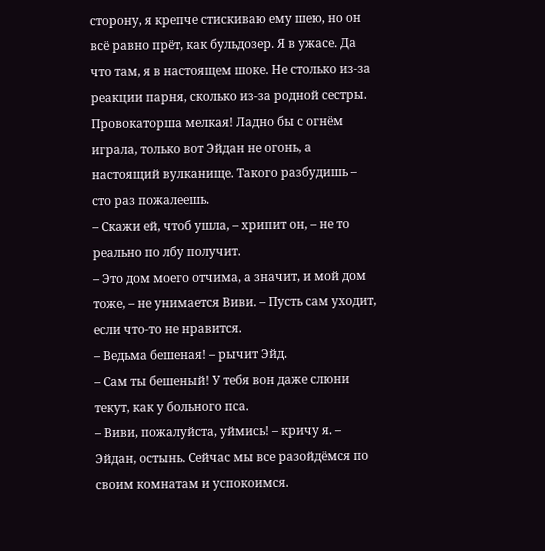сторону, я крепче стискиваю ему шею, но он всё равно прёт, как бульдозер. Я в ужасе. Да что там, я в настоящем шоке. Не столько из-за реакции парня, сколько из-за родной сестры. Провокаторша мелкая! Ладно бы с огнём играла, только вот Эйдан не огонь, а настоящий вулканище. Такого разбудишь – сто раз пожалеешь.
– Скажи ей, чтоб ушла, – хрипит он, – не то реально по лбу получит.
– Это дом моего отчима, а значит, и мой дом тоже, – не унимается Виви. – Пусть сам уходит, если что-то не нравится.
– Ведьма бешеная! – рычит Эйд.
– Сам ты бешеный! У тебя вон даже слюни текут, как у больного пса.
– Виви, пожалуйста, уймись! – кричу я. – Эйдан, остынь. Сейчас мы все разойдёмся по своим комнатам и успокоимся.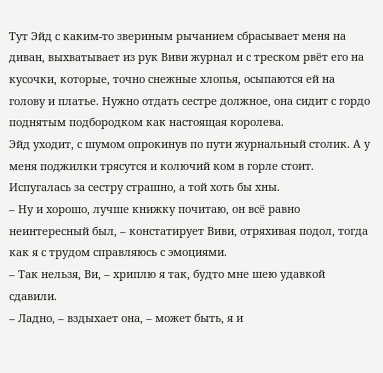Тут Эйд с каким-то звериным рычанием сбрасывает меня на диван, выхватывает из рук Виви журнал и с треском рвёт его на кусочки, которые, точно снежные хлопья, осыпаются ей на голову и платье. Нужно отдать сестре должное, она сидит с гордо поднятым подбородком как настоящая королева.
Эйд уходит, с шумом опрокинув по пути журнальный столик. А у меня поджилки трясутся и колючий ком в горле стоит. Испугалась за сестру страшно, а той хоть бы хны.
– Ну и хорошо, лучше книжку почитаю, он всё равно неинтересный был, – констатирует Виви, отряхивая подол, тогда как я с трудом справляюсь с эмоциями.
– Так нельзя, Ви, – хриплю я так, будто мне шею удавкой сдавили.
– Ладно, – вздыхает она, – может быть, я и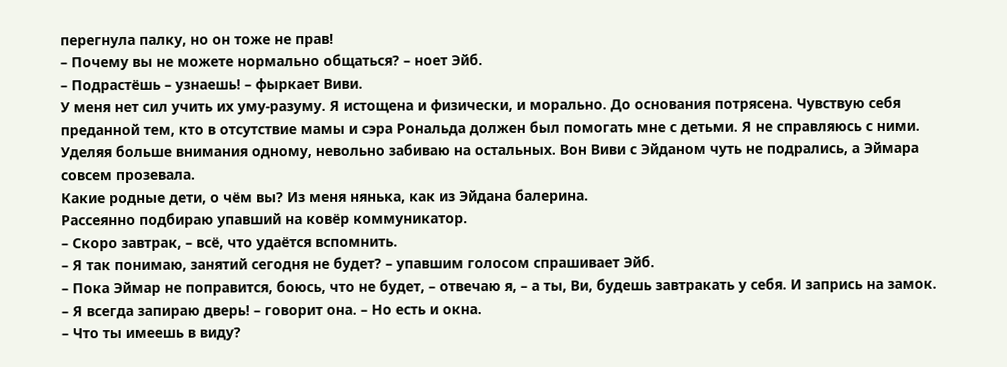перегнула палку, но он тоже не прав!
– Почему вы не можете нормально общаться? – ноет Эйб.
– Подрастёшь – узнаешь! – фыркает Виви.
У меня нет сил учить их уму-разуму. Я истощена и физически, и морально. До основания потрясена. Чувствую себя преданной тем, кто в отсутствие мамы и сэра Рональда должен был помогать мне с детьми. Я не справляюсь с ними. Уделяя больше внимания одному, невольно забиваю на остальных. Вон Виви с Эйданом чуть не подрались, а Эймара совсем прозевала.
Какие родные дети, о чём вы? Из меня нянька, как из Эйдана балерина.
Рассеянно подбираю упавший на ковёр коммуникатор.
– Скоро завтрак, – всё, что удаётся вспомнить.
– Я так понимаю, занятий сегодня не будет? – упавшим голосом спрашивает Эйб.
– Пока Эймар не поправится, боюсь, что не будет, – отвечаю я, – а ты, Ви, будешь завтракать у себя. И запрись на замок.
– Я всегда запираю дверь! – говорит она. – Но есть и окна.
– Что ты имеешь в виду?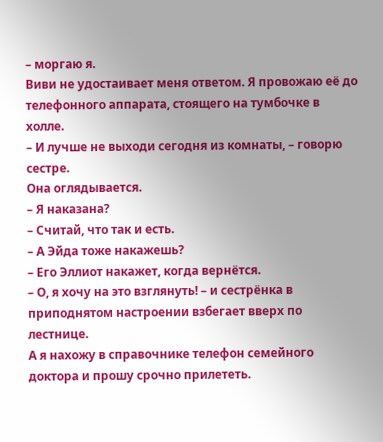– моргаю я.
Виви не удостаивает меня ответом. Я провожаю её до телефонного аппарата, стоящего на тумбочке в холле.
– И лучше не выходи сегодня из комнаты, – говорю сестре.
Она оглядывается.
– Я наказана?
– Считай, что так и есть.
– А Эйда тоже накажешь?
– Его Эллиот накажет, когда вернётся.
– О, я хочу на это взглянуть! – и сестрёнка в приподнятом настроении взбегает вверх по лестнице.
А я нахожу в справочнике телефон семейного доктора и прошу срочно прилететь.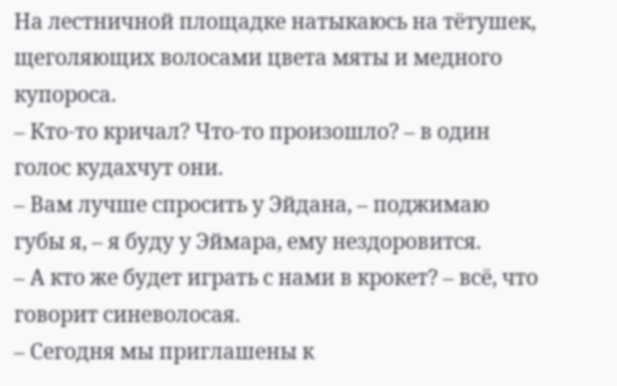На лестничной площадке натыкаюсь на тётушек, щеголяющих волосами цвета мяты и медного купороса.
– Кто-то кричал? Что-то произошло? – в один голос кудахчут они.
– Вам лучше спросить у Эйдана, – поджимаю губы я, – я буду у Эймара, ему нездоровится.
– А кто же будет играть с нами в крокет? – всё, что говорит синеволосая.
– Сегодня мы приглашены к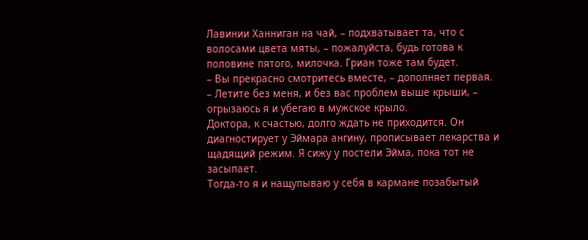Лавинии Ханниган на чай, – подхватывает та, что с волосами цвета мяты, – пожалуйста, будь готова к половине пятого, милочка. Гриан тоже там будет.
– Вы прекрасно смотритесь вместе, – дополняет первая.
– Летите без меня, и без вас проблем выше крыши, – огрызаюсь я и убегаю в мужское крыло.
Доктора, к счастью, долго ждать не приходится. Он диагностирует у Эймара ангину, прописывает лекарства и щадящий режим. Я сижу у постели Эйма, пока тот не засыпает.
Тогда-то я и нащупываю у себя в кармане позабытый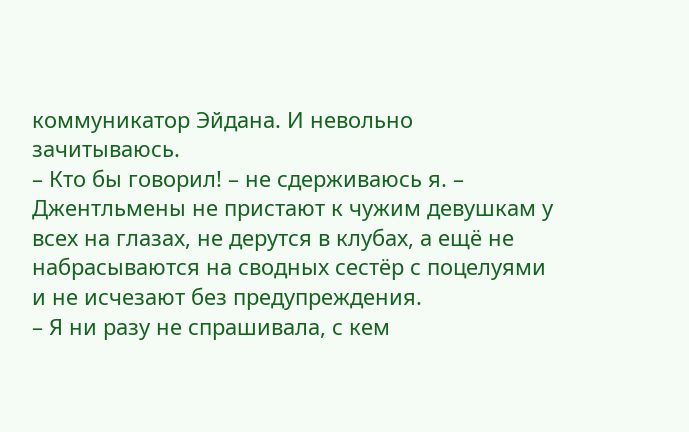коммуникатор Эйдана. И невольно зачитываюсь.
– Кто бы говорил! – не сдерживаюсь я. – Джентльмены не пристают к чужим девушкам у всех на глазах, не дерутся в клубах, а ещё не набрасываются на сводных сестёр с поцелуями и не исчезают без предупреждения.
– Я ни разу не спрашивала, с кем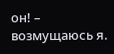он! – возмущаюсь я.